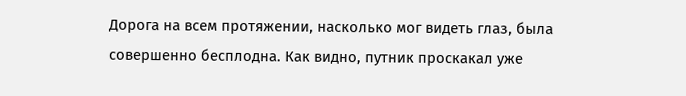Дорога на всем протяжении, насколько мог видеть глаз, была совершенно бесплодна. Как видно, путник проскакал уже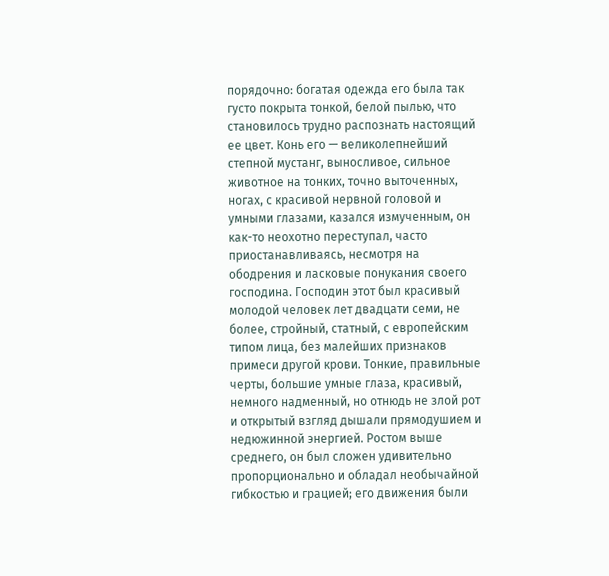порядочно: богатая одежда его была так густо покрыта тонкой, белой пылью, что становилось трудно распознать настоящий ее цвет. Конь его — великолепнейший степной мустанг, выносливое, сильное животное на тонких, точно выточенных, ногах, с красивой нервной головой и умными глазами, казался измученным, он как-то неохотно переступал, часто приостанавливаясь, несмотря на ободрения и ласковые понукания своего господина. Господин этот был красивый молодой человек лет двадцати семи, не более, стройный, статный, с европейским типом лица, без малейших признаков примеси другой крови. Тонкие, правильные черты, большие умные глаза, красивый, немного надменный, но отнюдь не злой рот и открытый взгляд дышали прямодушием и недюжинной энергией. Ростом выше среднего, он был сложен удивительно пропорционально и обладал необычайной гибкостью и грацией; его движения были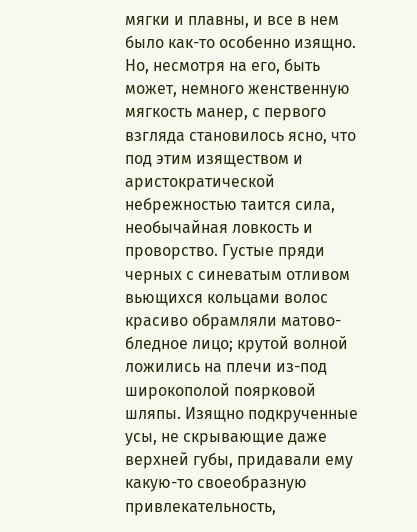мягки и плавны, и все в нем было как-то особенно изящно. Но, несмотря на его, быть может, немного женственную мягкость манер, с первого взгляда становилось ясно, что под этим изяществом и аристократической небрежностью таится сила, необычайная ловкость и проворство. Густые пряди черных с синеватым отливом вьющихся кольцами волос красиво обрамляли матово-бледное лицо; крутой волной ложились на плечи из-под широкополой поярковой шляпы. Изящно подкрученные усы, не скрывающие даже верхней губы, придавали ему какую-то своеобразную привлекательность,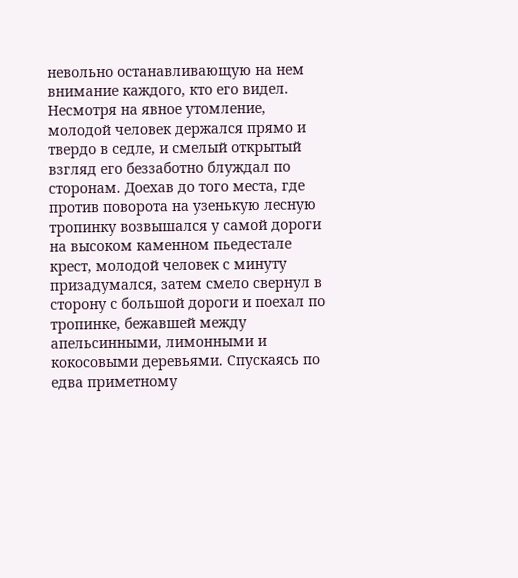невольно останавливающую на нем внимание каждого, кто его видел.
Несмотря на явное утомление, молодой человек держался прямо и твердо в седле, и смелый открытый взгляд его беззаботно блуждал по сторонам. Доехав до того места, где против поворота на узенькую лесную тропинку возвышался у самой дороги на высоком каменном пьедестале крест, молодой человек с минуту призадумался, затем смело свернул в сторону с большой дороги и поехал по тропинке, бежавшей между апельсинными, лимонными и кокосовыми деревьями. Спускаясь по едва приметному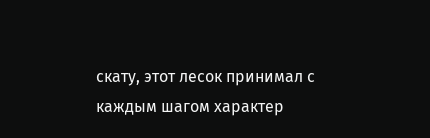скату, этот лесок принимал с каждым шагом характер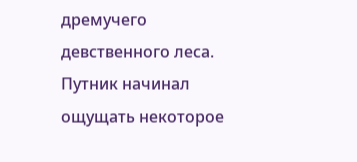дремучего девственного леса. Путник начинал ощущать некоторое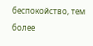беспокойство, тем более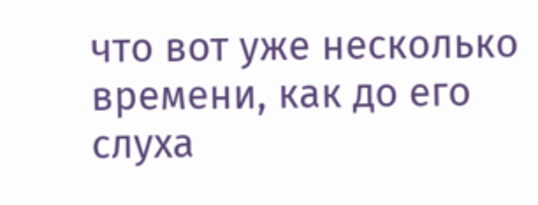что вот уже несколько времени, как до его слуха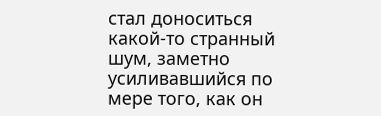стал доноситься какой-то странный шум, заметно усиливавшийся по мере того, как он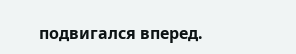подвигался вперед.